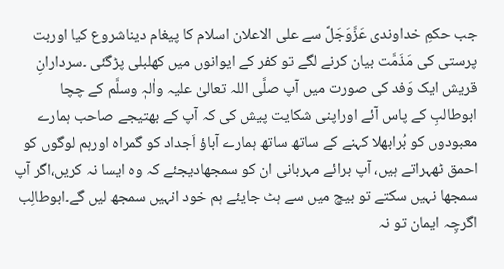جب حکمِ خداوندی عَزَّوَجَلَّ سے علی الاعلان اسلام کا پیغام دیناشروع کیا اوربت پرستی کی مَذَمَّت بیان کرنے لگے تو کفر کے ایوانوں میں کھلبلی پڑگئی ۔سردارانِ قریش ایک وَفد کی صورت میں آپ صلَّی اللہ تعالیٰ علیہ واٰلہٖ وسلَّم کے چچا ابوطالبِ کے پاس آئے اوراپنی شکایت پیش کی کہ آپ کے بھتیجے صاحب ہمارے معبودوں کو بُرابھلا کہنے کے ساتھ ساتھ ہمارے آباؤ اَجداد کو گمراہ اورہم لوگوں کو احمق ٹھہراتے ہیں، آپ برائے مہربانی ان کو سمجھادیجئے کہ وہ ایسا نہ کریں،اگر آپ سمجھا نہیں سکتے تو بیچ میں سے ہٹ جایئے ہم خود انہیں سمجھ لیں گے۔ابوطالِب اگرچِہ ایمان تو نہ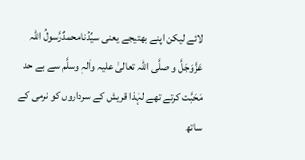لائے لیکن اپنے بھتیجے یعنی سیِّدُنامحمدٌرَّسولُ اللہ عَزَّوَجَلَّ و صلَّی اللہ تعالیٰ علیہ واٰلہٖ وسلَّم سے بے حد مَحَبَّت کرتے تھے لہٰذا قریش کے سرداروں کو نرمی کے ساتھ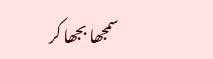سمجھا بجھا کر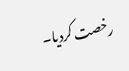رخصت کردیا۔